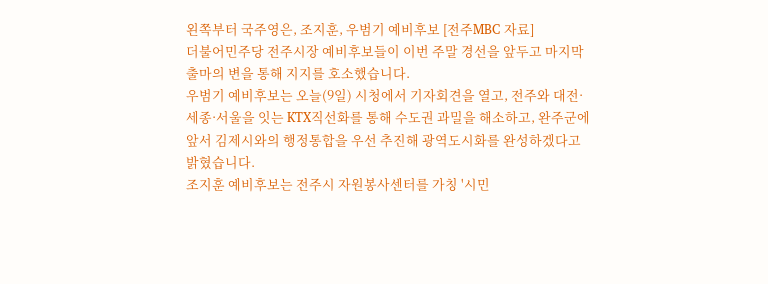왼쪽부터 국주영은, 조지훈, 우범기 예비후보 [전주MBC 자료]
더불어민주당 전주시장 예비후보들이 이번 주말 경선을 앞두고 마지막 출마의 변을 통해 지지를 호소했습니다.
우범기 예비후보는 오늘(9일) 시청에서 기자회견을 열고, 전주와 대전·세종·서울을 잇는 KTX직선화를 통해 수도권 과밀을 해소하고, 완주군에 앞서 김제시와의 행정통합을 우선 추진해 광역도시화를 완성하겠다고 밝혔습니다.
조지훈 예비후보는 전주시 자원봉사센터를 가칭 '시민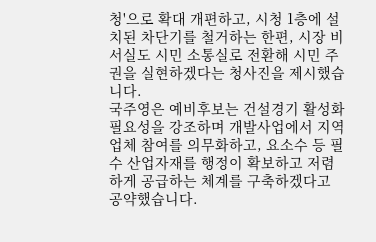청'으로 확대 개편하고, 시청 1층에 설치된 차단기를 철거하는 한편, 시장 비서실도 시민 소통실로 전환해 시민 주권을 실현하겠다는 청사진을 제시했습니다.
국주영은 예비후보는 건설경기 활성화 필요성을 강조하며 개발사업에서 지역업체 참여를 의무화하고, 요소수 등 필수 산업자재를 행정이 확보하고 저렴하게 공급하는 체계를 구축하겠다고 공약했습니다.